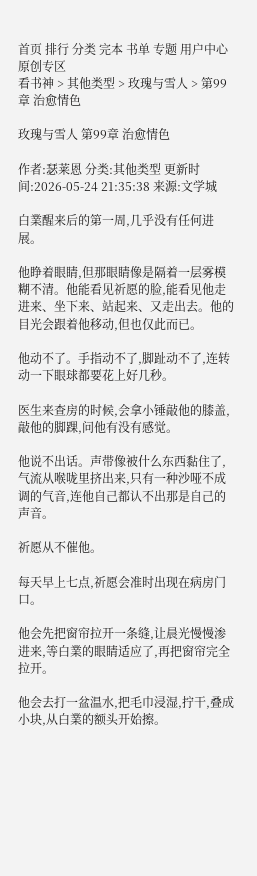首页 排行 分类 完本 书单 专题 用户中心 原创专区
看书神 > 其他类型 > 玫瑰与雪人 > 第99章 治愈情色

玫瑰与雪人 第99章 治愈情色

作者:瑟莱恩 分类:其他类型 更新时间:2026-05-24 21:35:38 来源:文学城

白業醒来后的第一周,几乎没有任何进展。

他睁着眼睛,但那眼睛像是隔着一层雾模糊不清。他能看见祈愿的脸,能看见他走进来、坐下来、站起来、又走出去。他的目光会跟着他移动,但也仅此而已。

他动不了。手指动不了,脚趾动不了,连转动一下眼球都要花上好几秒。

医生来查房的时候,会拿小锤敲他的膝盖,敲他的脚踝,问他有没有感觉。

他说不出话。声带像被什么东西黏住了,气流从喉咙里挤出来,只有一种沙哑不成调的气音,连他自己都认不出那是自己的声音。

祈愿从不催他。

每天早上七点,祈愿会准时出现在病房门口。

他会先把窗帘拉开一条缝,让晨光慢慢渗进来,等白業的眼睛适应了,再把窗帘完全拉开。

他会去打一盆温水,把毛巾浸湿,拧干,叠成小块,从白業的额头开始擦。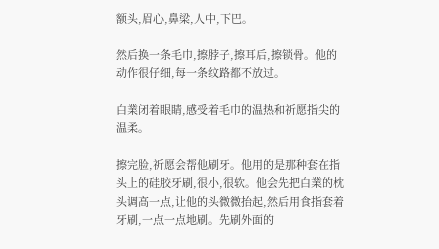额头,眉心,鼻梁,人中,下巴。

然后换一条毛巾,擦脖子,擦耳后,擦锁骨。他的动作很仔细,每一条纹路都不放过。

白業闭着眼睛,感受着毛巾的温热和祈愿指尖的温柔。

擦完脸,祈愿会帮他刷牙。他用的是那种套在指头上的硅胶牙刷,很小,很软。他会先把白業的枕头调高一点,让他的头微微抬起,然后用食指套着牙刷,一点一点地刷。先刷外面的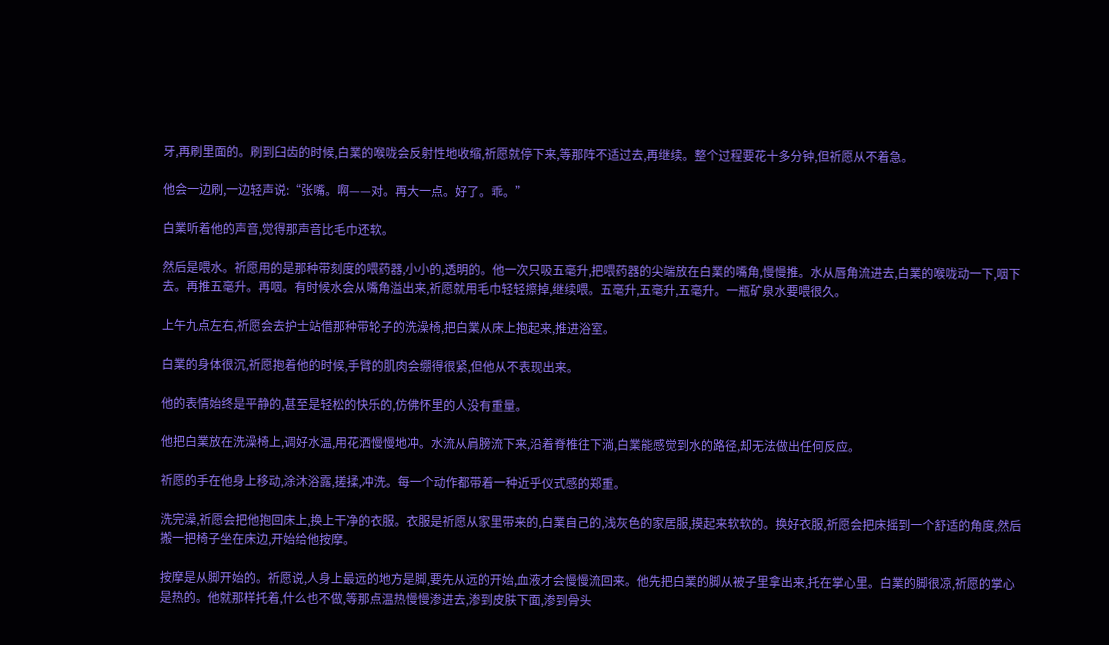牙,再刷里面的。刷到臼齿的时候,白業的喉咙会反射性地收缩,祈愿就停下来,等那阵不适过去,再继续。整个过程要花十多分钟,但祈愿从不着急。

他会一边刷,一边轻声说:“张嘴。啊——对。再大一点。好了。乖。”

白業听着他的声音,觉得那声音比毛巾还软。

然后是喂水。祈愿用的是那种带刻度的喂药器,小小的,透明的。他一次只吸五毫升,把喂药器的尖端放在白業的嘴角,慢慢推。水从唇角流进去,白業的喉咙动一下,咽下去。再推五毫升。再咽。有时候水会从嘴角溢出来,祈愿就用毛巾轻轻擦掉,继续喂。五毫升,五毫升,五毫升。一瓶矿泉水要喂很久。

上午九点左右,祈愿会去护士站借那种带轮子的洗澡椅,把白業从床上抱起来,推进浴室。

白業的身体很沉,祈愿抱着他的时候,手臂的肌肉会绷得很紧,但他从不表现出来。

他的表情始终是平静的,甚至是轻松的快乐的,仿佛怀里的人没有重量。

他把白業放在洗澡椅上,调好水温,用花洒慢慢地冲。水流从肩膀流下来,沿着脊椎往下淌,白業能感觉到水的路径,却无法做出任何反应。

祈愿的手在他身上移动,涂沐浴露,搓揉,冲洗。每一个动作都带着一种近乎仪式感的郑重。

洗完澡,祈愿会把他抱回床上,换上干净的衣服。衣服是祈愿从家里带来的,白業自己的,浅灰色的家居服,摸起来软软的。换好衣服,祈愿会把床摇到一个舒适的角度,然后搬一把椅子坐在床边,开始给他按摩。

按摩是从脚开始的。祈愿说,人身上最远的地方是脚,要先从远的开始,血液才会慢慢流回来。他先把白業的脚从被子里拿出来,托在掌心里。白業的脚很凉,祈愿的掌心是热的。他就那样托着,什么也不做,等那点温热慢慢渗进去,渗到皮肤下面,渗到骨头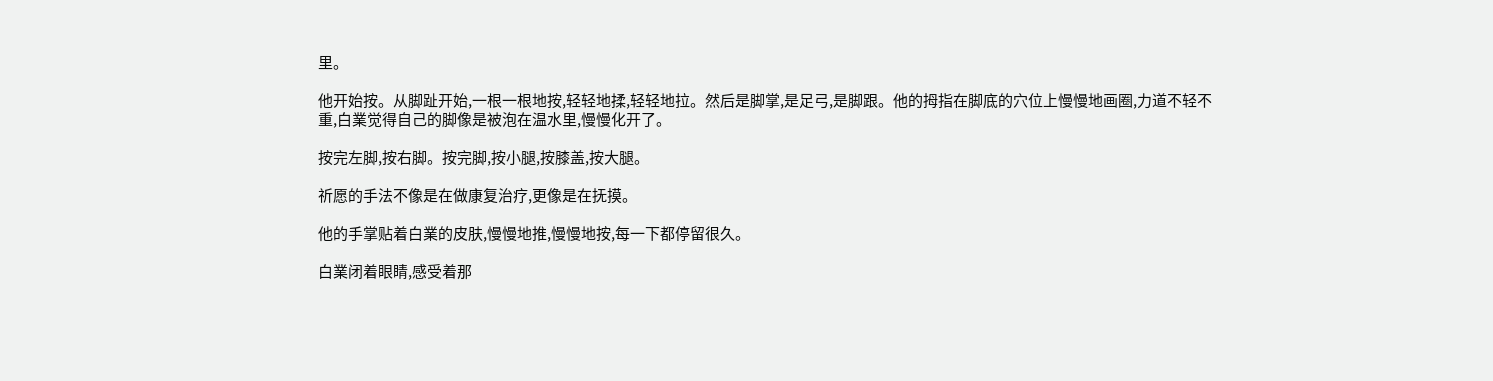里。

他开始按。从脚趾开始,一根一根地按,轻轻地揉,轻轻地拉。然后是脚掌,是足弓,是脚跟。他的拇指在脚底的穴位上慢慢地画圈,力道不轻不重,白業觉得自己的脚像是被泡在温水里,慢慢化开了。

按完左脚,按右脚。按完脚,按小腿,按膝盖,按大腿。

祈愿的手法不像是在做康复治疗,更像是在抚摸。

他的手掌贴着白業的皮肤,慢慢地推,慢慢地按,每一下都停留很久。

白業闭着眼睛,感受着那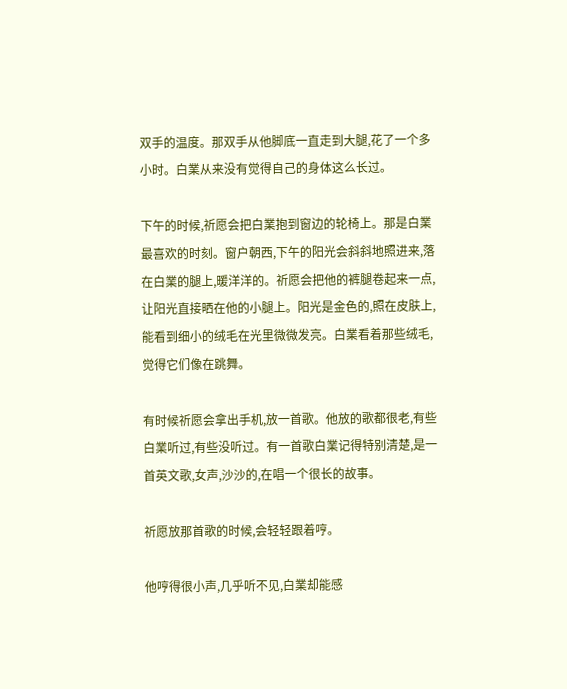双手的温度。那双手从他脚底一直走到大腿,花了一个多小时。白業从来没有觉得自己的身体这么长过。

下午的时候,祈愿会把白業抱到窗边的轮椅上。那是白業最喜欢的时刻。窗户朝西,下午的阳光会斜斜地照进来,落在白業的腿上,暖洋洋的。祈愿会把他的裤腿卷起来一点,让阳光直接晒在他的小腿上。阳光是金色的,照在皮肤上,能看到细小的绒毛在光里微微发亮。白業看着那些绒毛,觉得它们像在跳舞。

有时候祈愿会拿出手机,放一首歌。他放的歌都很老,有些白業听过,有些没听过。有一首歌白業记得特别清楚,是一首英文歌,女声,沙沙的,在唱一个很长的故事。

祈愿放那首歌的时候,会轻轻跟着哼。

他哼得很小声,几乎听不见,白業却能感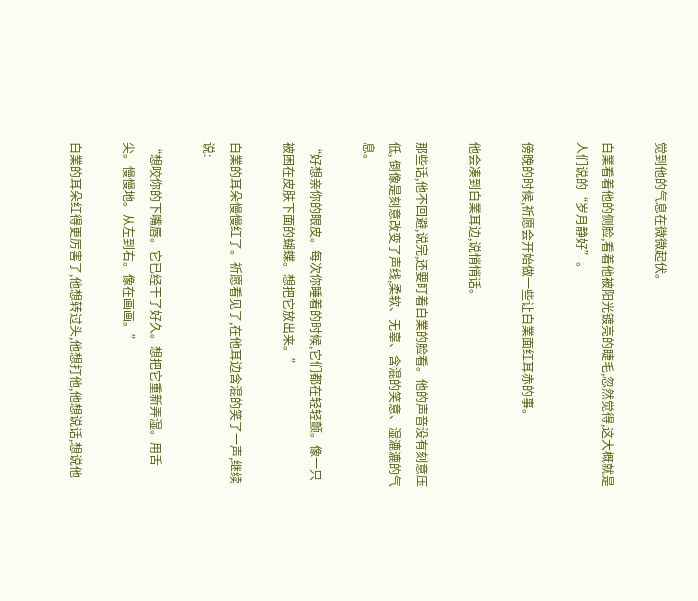觉到他的气息在微微起伏。

白業看着他的侧脸,看着他被阳光镀亮的睫毛,忽然觉得,这大概就是人们说的“岁月静好”。

傍晚的时候,祈愿会开始做一些让白業面红耳赤的事。

他会凑到白業耳边,说悄悄话。

那些话,他不回避,说完,还要盯着白業的脸看。他的声音没有刻意压低, 倒像是刻意改变了声线,柔软、无辜、含混的笑意、湿漉漉的气息。

“好想亲你的眼皮。每次你睡着的时候,它们都在轻轻颤。像一只被困在皮肤下面的蝴蝶。想把它放出来。”

白業的耳朵慢慢红了。祈愿看见了,在他耳边含混的笑了一声,继续说:

“想咬你的下嘴唇。它已经干了好久。想把它重新弄湿。用舌尖。慢慢地。从左到右。像在画画。”

白業的耳朵红得更厉害了,他想转过头,他想打他,他想说话,想说他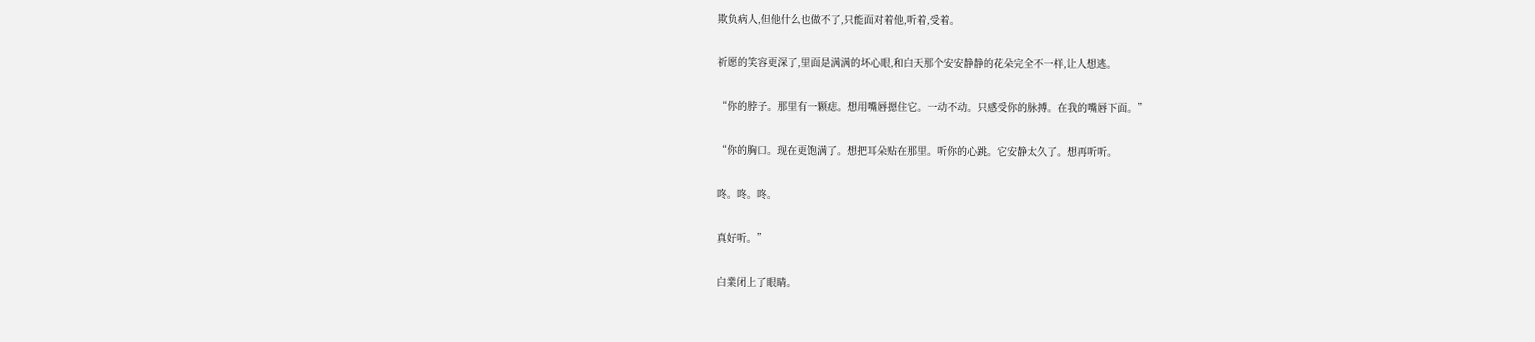欺负病人,但他什么也做不了,只能面对着他,听着,受着。

祈愿的笑容更深了,里面是满满的坏心眼,和白天那个安安静静的花朵完全不一样,让人想逃。

“你的脖子。那里有一颗痣。想用嘴唇摁住它。一动不动。只感受你的脉搏。在我的嘴唇下面。”

“你的胸口。现在更饱满了。想把耳朵贴在那里。听你的心跳。它安静太久了。想再听听。

咚。咚。咚。

真好听。”

白業闭上了眼睛。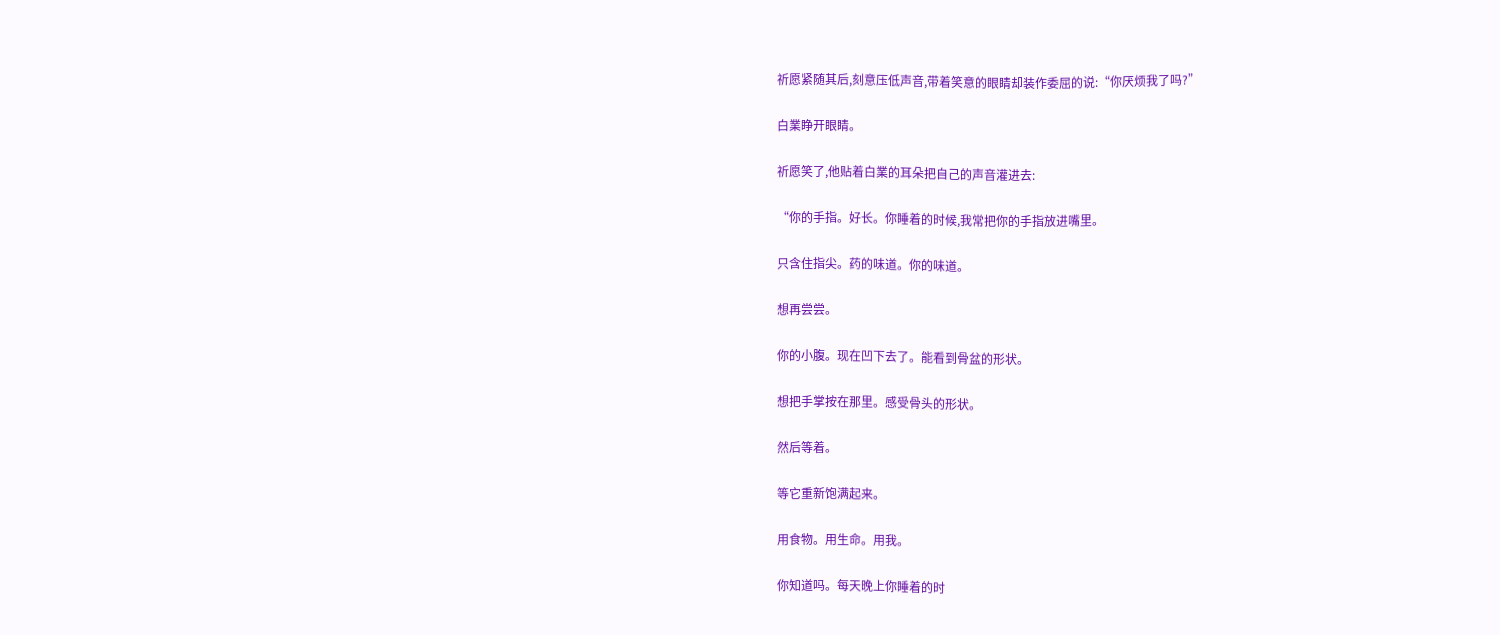祈愿紧随其后,刻意压低声音,带着笑意的眼睛却装作委屈的说:“你厌烦我了吗?”

白業睁开眼睛。

祈愿笑了,他贴着白業的耳朵把自己的声音灌进去:

“你的手指。好长。你睡着的时候,我常把你的手指放进嘴里。

只含住指尖。药的味道。你的味道。

想再尝尝。

你的小腹。现在凹下去了。能看到骨盆的形状。

想把手掌按在那里。感受骨头的形状。

然后等着。

等它重新饱满起来。

用食物。用生命。用我。

你知道吗。每天晚上你睡着的时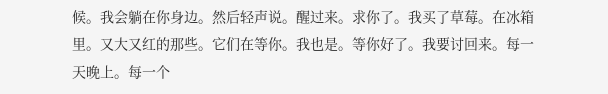候。我会躺在你身边。然后轻声说。醒过来。求你了。我买了草莓。在冰箱里。又大又红的那些。它们在等你。我也是。等你好了。我要讨回来。每一天晚上。每一个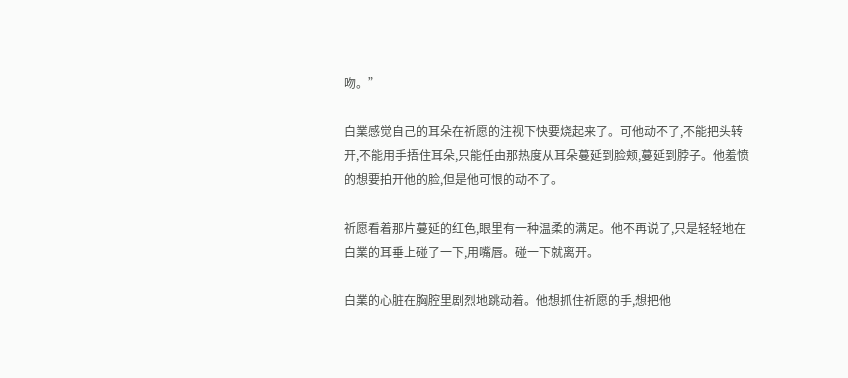吻。”

白業感觉自己的耳朵在祈愿的注视下快要烧起来了。可他动不了,不能把头转开,不能用手捂住耳朵,只能任由那热度从耳朵蔓延到脸颊,蔓延到脖子。他羞愤的想要拍开他的脸,但是他可恨的动不了。

祈愿看着那片蔓延的红色,眼里有一种温柔的满足。他不再说了,只是轻轻地在白業的耳垂上碰了一下,用嘴唇。碰一下就离开。

白業的心脏在胸腔里剧烈地跳动着。他想抓住祈愿的手,想把他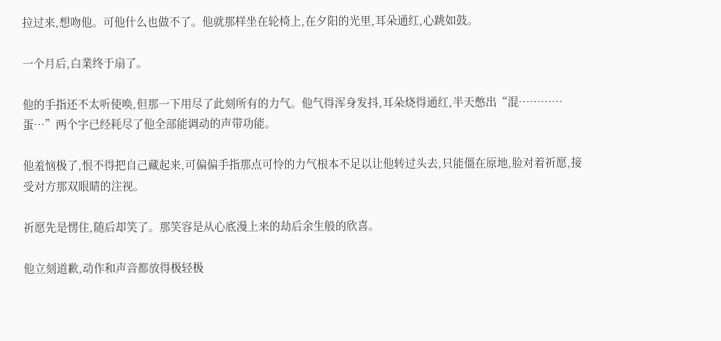拉过来,想吻他。可他什么也做不了。他就那样坐在轮椅上,在夕阳的光里,耳朵通红,心跳如鼓。

一个月后,白業终于扇了。

他的手指还不太听使唤,但那一下用尽了此刻所有的力气。他气得浑身发抖,耳朵烧得通红,半天憋出“混…………蛋…”两个字已经耗尽了他全部能调动的声带功能。

他羞恼极了,恨不得把自己藏起来,可偏偏手指那点可怜的力气根本不足以让他转过头去,只能僵在原地,脸对着祈愿,接受对方那双眼睛的注视。

祈愿先是愣住,随后却笑了。那笑容是从心底漫上来的劫后余生般的欣喜。

他立刻道歉,动作和声音都放得极轻极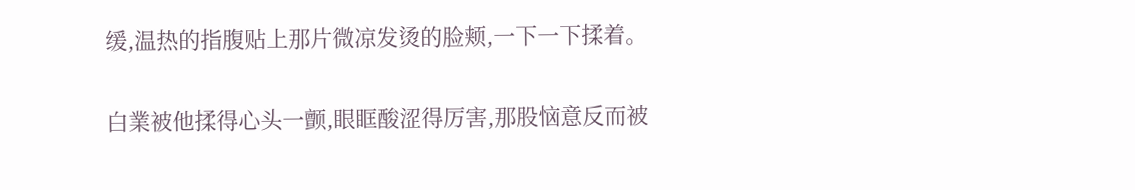缓,温热的指腹贴上那片微凉发烫的脸颊,一下一下揉着。

白業被他揉得心头一颤,眼眶酸涩得厉害,那股恼意反而被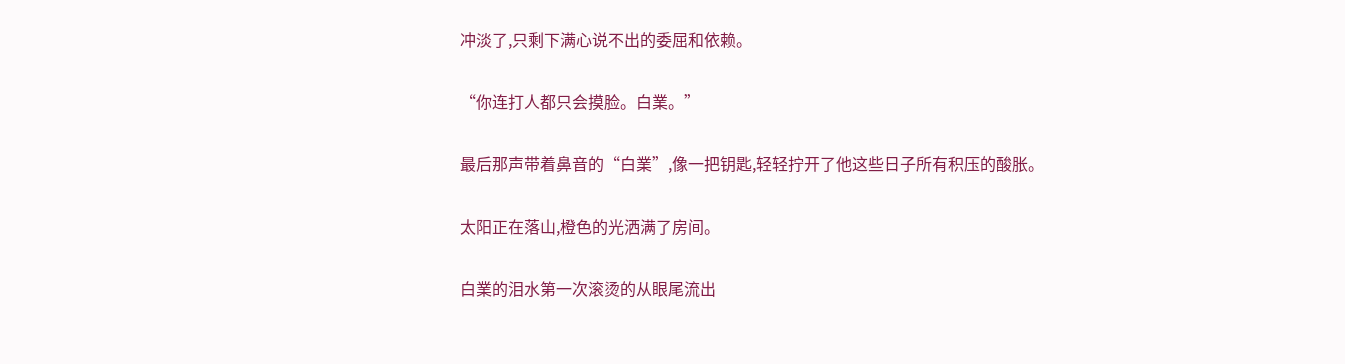冲淡了,只剩下满心说不出的委屈和依赖。

“你连打人都只会摸脸。白業。”

最后那声带着鼻音的“白業”,像一把钥匙,轻轻拧开了他这些日子所有积压的酸胀。

太阳正在落山,橙色的光洒满了房间。

白業的泪水第一次滚烫的从眼尾流出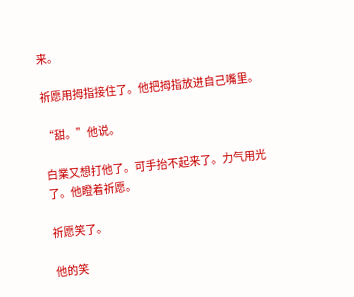来。

祈愿用拇指接住了。他把拇指放进自己嘴里。

“甜。”他说。

白業又想打他了。可手抬不起来了。力气用光了。他瞪着祈愿。

祈愿笑了。

他的笑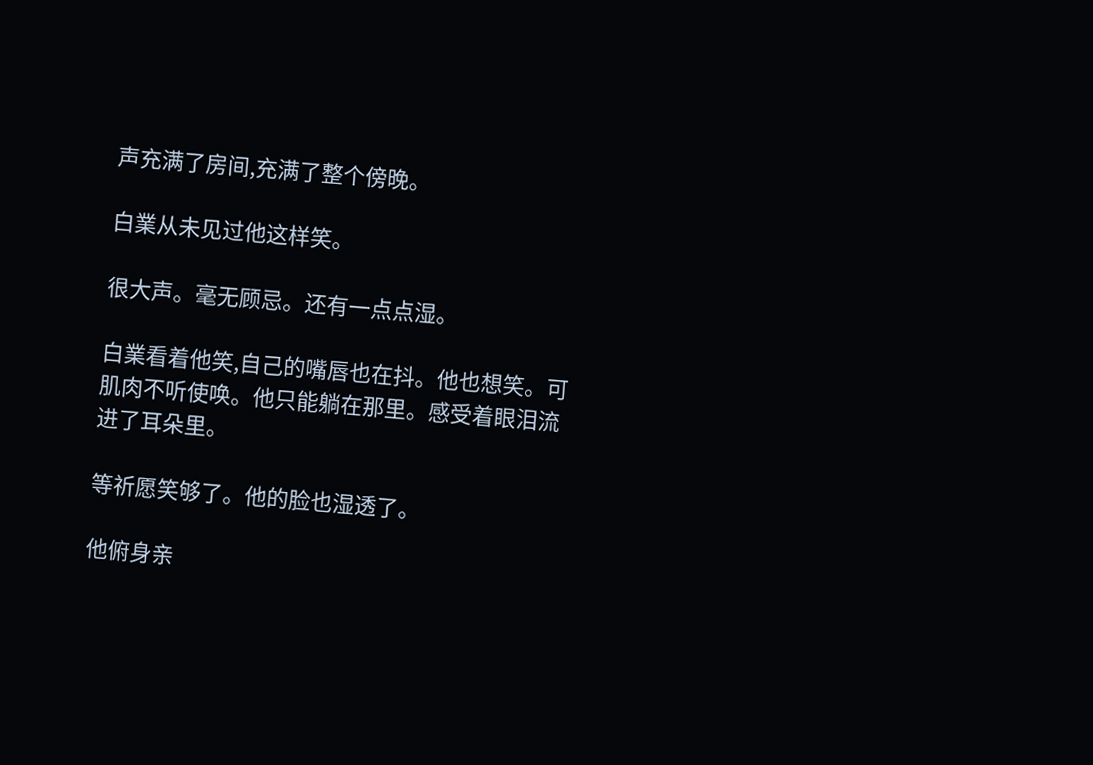声充满了房间,充满了整个傍晚。

白業从未见过他这样笑。

很大声。毫无顾忌。还有一点点湿。

白業看着他笑,自己的嘴唇也在抖。他也想笑。可肌肉不听使唤。他只能躺在那里。感受着眼泪流进了耳朵里。

等祈愿笑够了。他的脸也湿透了。

他俯身亲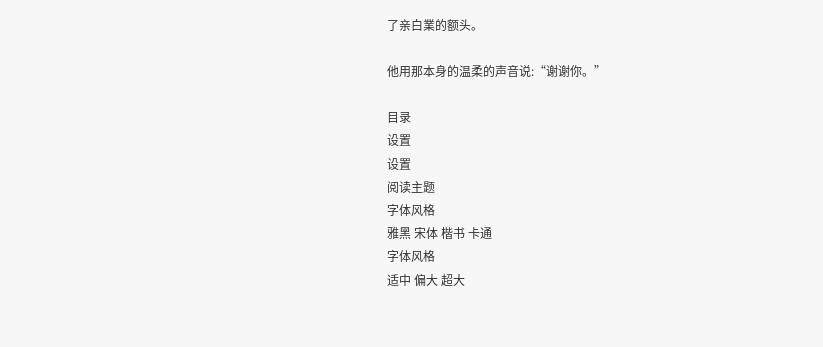了亲白業的额头。

他用那本身的温柔的声音说:“谢谢你。”

目录
设置
设置
阅读主题
字体风格
雅黑 宋体 楷书 卡通
字体风格
适中 偏大 超大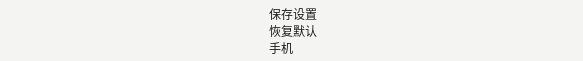保存设置
恢复默认
手机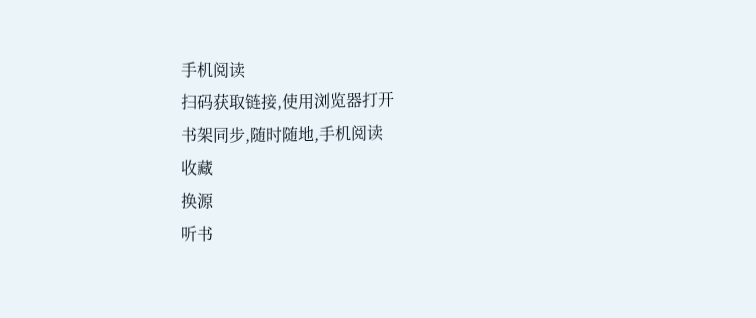手机阅读
扫码获取链接,使用浏览器打开
书架同步,随时随地,手机阅读
收藏
换源
听书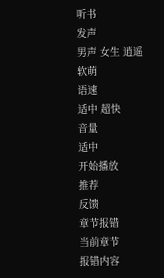听书
发声
男声 女生 逍遥 软萌
语速
适中 超快
音量
适中
开始播放
推荐
反馈
章节报错
当前章节
报错内容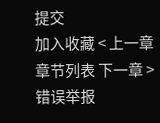提交
加入收藏 < 上一章 章节列表 下一章 > 错误举报